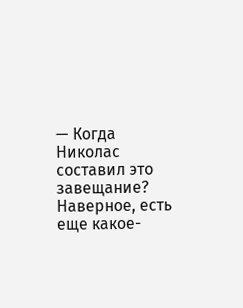— Когда Николас составил это завещание? Наверное, есть еще какое-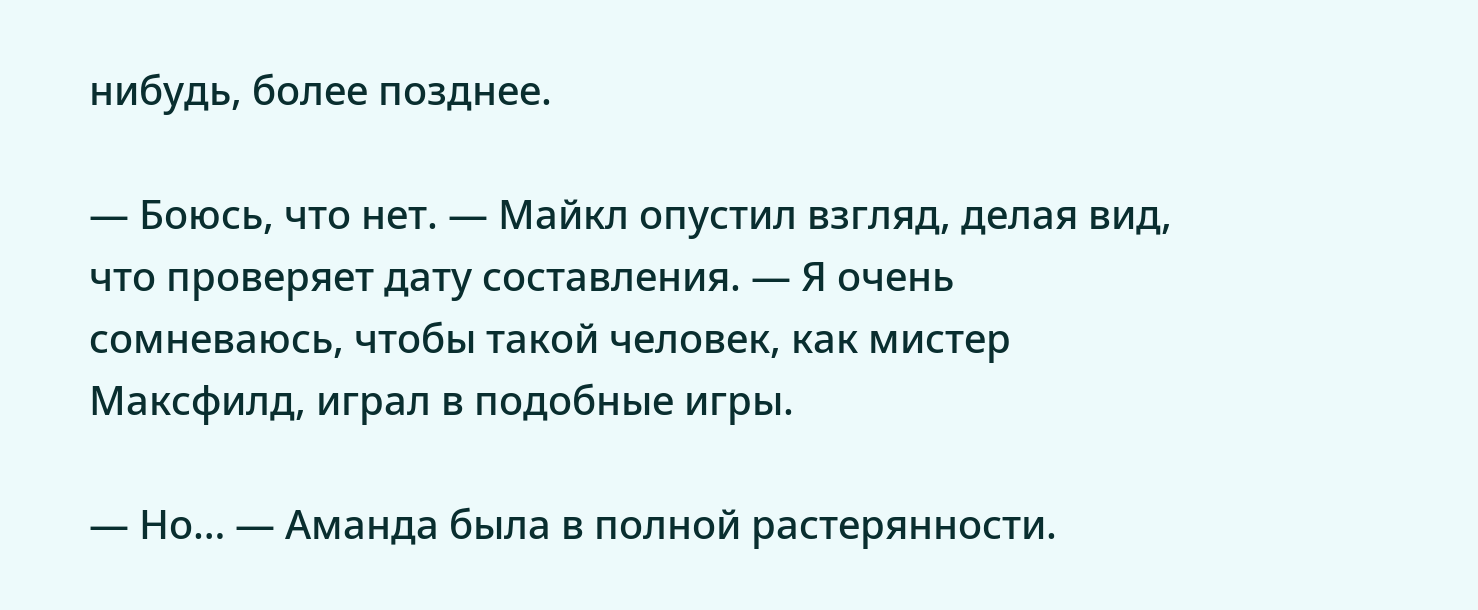нибудь, более позднее.

— Боюсь, что нет. — Майкл опустил взгляд, делая вид, что проверяет дату составления. — Я очень сомневаюсь, чтобы такой человек, как мистер Максфилд, играл в подобные игры.

— Но… — Аманда была в полной растерянности.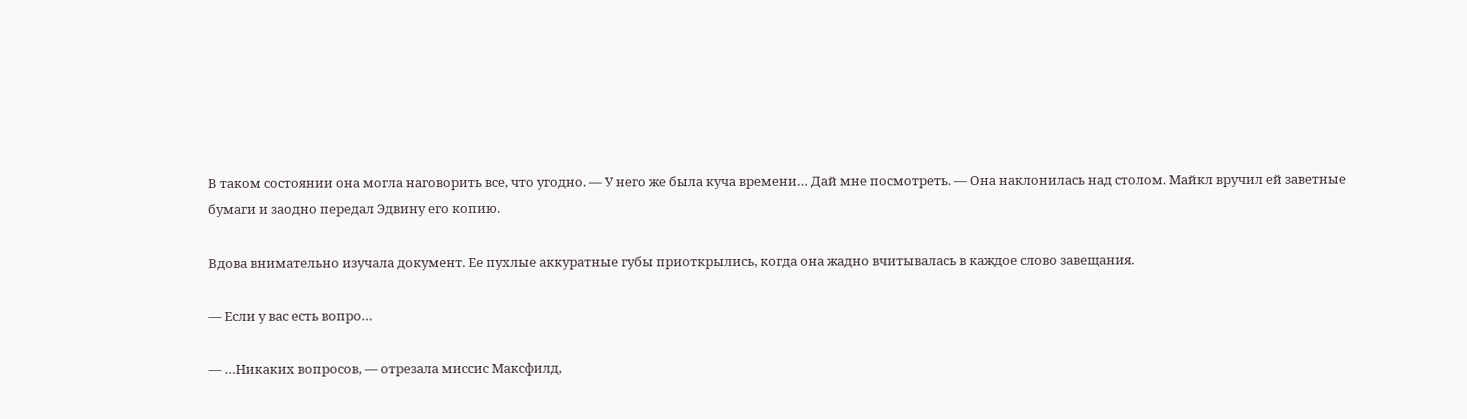В таком состоянии она могла наговорить все, что угодно. — У него же была куча времени… Дай мне посмотреть. — Она наклонилась над столом. Майкл вручил ей заветные бумаги и заодно передал Эдвину его копию.

Вдова внимательно изучала документ. Ее пухлые аккуратные губы приоткрылись, когда она жадно вчитывалась в каждое слово завещания.

— Если у вас есть вопро…

— …Никаких вопросов, — отрезала миссис Максфилд,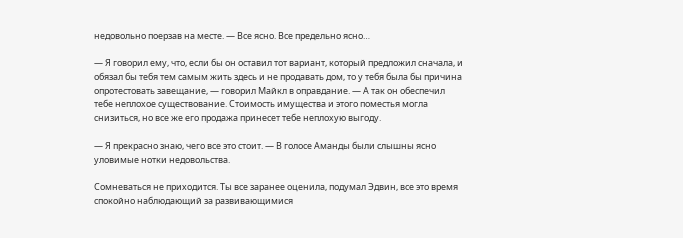недовольно поерзав на месте. — Все ясно. Все предельно ясно…

— Я говорил ему, что, если бы он оставил тот вариант, который предложил сначала, и обязал бы тебя тем самым жить здесь и не продавать дом, то у тебя была бы причина опротестовать завещание, — говорил Майкл в оправдание. — А так он обеспечил тебе неплохое существование. Стоимость имущества и этого поместья могла снизиться, но все же его продажа принесет тебе неплохую выгоду.

— Я прекрасно знаю, чего все это стоит. — В голосе Аманды были слышны ясно уловимые нотки недовольства.

Сомневаться не приходится. Ты все заранее оценила, подумал Эдвин, все это время спокойно наблюдающий за развивающимися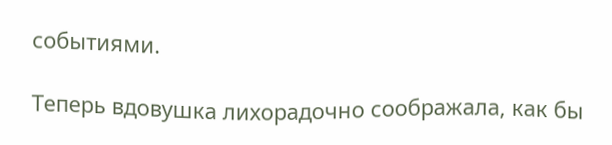событиями.

Теперь вдовушка лихорадочно соображала, как бы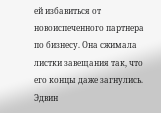ей избавиться от новоиспеченного партнера по бизнесу. Она сжимала листки завещания так, что его концы даже загнулись. Эдвин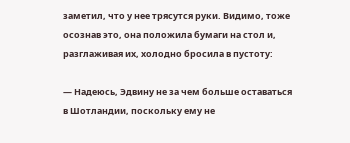заметил, что у нее трясутся руки. Видимо, тоже осознав это, она положила бумаги на стол и, разглаживая их, холодно бросила в пустоту:

— Надеюсь, Эдвину не за чем больше оставаться в Шотландии, поскольку ему не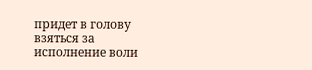придет в голову взяться за исполнение воли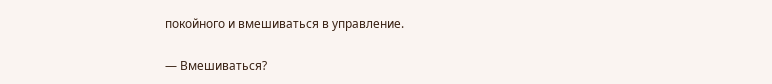покойного и вмешиваться в управление.

— Вмешиваться?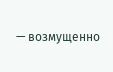— возмущенно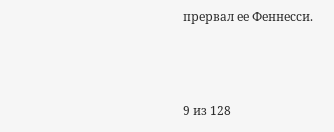прервал ее Феннесси.



9 из 128